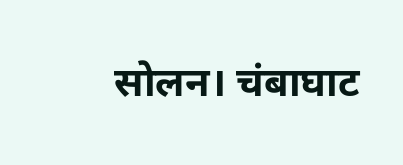सोलन। चंबाघाट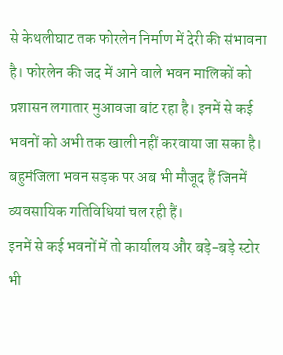से केथलीघाट तक फोरलेन निर्माण में देरी की संभावना है। फोरलेन की जद में आने वाले भवन मालिकों को प्रशासन लगातार मुआवजा बांट रहा है। इनमें से कई भवनों को अभी तक खाली नहीं करवाया जा सका है। बहुमंजिला भवन सड़क पर अब भी मौजूद हैं जिनमें व्यवसायिक गतिविधियां चल रही हैं।
इनमें से कई भवनों में तो कार्यालय और बड़े-बड़े स्टोर भी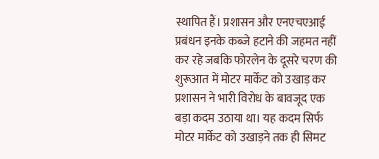स्थापित हैं। प्रशासन और एनएचएआई प्रबंधन इनके कब्जे हटाने की जहमत नहीं कर रहे जबकि फोरलेन के दूसरे चरण की शुरूआत में मोटर मार्केट को उखाड़ कर प्रशासन ने भारी विरोध के बावजूद एक बड़ा कदम उठाया था। यह कदम सिर्फ मोटर मार्केट को उखाड़ने तक ही सिमट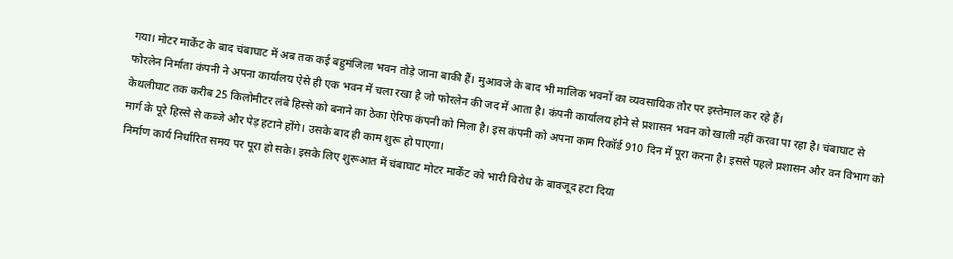गया। मोटर मार्केट के बाद चंबाघाट में अब तक कई बहुमंजिला भवन तोड़े जाना बाकी हैं। मुआवजे के बाद भी मालिक भवनों का व्यवसायिक तौर पर इस्तेमाल कर रहे हैं।
फोरलेन निर्माता कंपनी ने अपना कार्यालय ऐसे ही एक भवन में चला रखा है जो फोरलेन की जद में आता है। कंपनी कार्यालय होने से प्रशासन भवन को खाली नहीं करवा पा रहा है। चंबाघाट से केथलीघाट तक करीब 25 किलोमीटर लंबे हिस्से को बनाने का ठेका ऐरिफ कंपनी को मिला है। इस कंपनी को अपना काम रिकॉर्ड 910 दिन में पूरा करना है। इससे पहले प्रशासन और वन विभाग को मार्ग के पूरे हिस्से से कब्जे और पेड़ हटाने होंगे। उसके बाद ही काम शुरू हो पाएगा।
निर्माण कार्य निर्धारित समय पर पूरा हो सके। इसके लिए शुरूआत में चंबाघाट मोटर मार्केट को भारी विरोध के बावजूद हटा दिया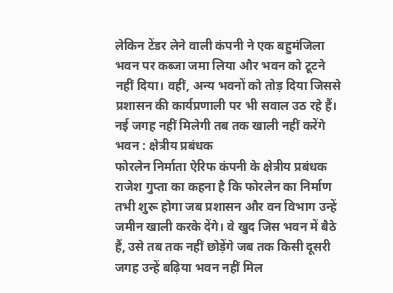लेकिन टेंडर लेने वाली कंपनी ने एक बहुमंजिला भवन पर कब्जा जमा लिया और भवन को टूटने नहीं दिया। वहीं, अन्य भवनों को तोड़ दिया जिससे प्रशासन की कार्यप्रणाली पर भी सवाल उठ रहे हैं।
नई जगह नहीं मिलेगी तब तक खाली नहीं करेंगे भवन : क्षेत्रीय प्रबंधक
फोरलेन निर्माता ऐरिफ कंपनी के क्षेत्रीय प्रबंधक राजेश गुप्ता का कहना है कि फोरलेन का निर्माण तभी शुरू होगा जब प्रशासन और वन विभाग उन्हें जमीन खाली करके देंगे। वे खुद जिस भवन में बैठे हैं, उसे तब तक नहीं छोड़ेंगे जब तक किसी दूसरी जगह उन्हें बढ़िया भवन नहीं मिल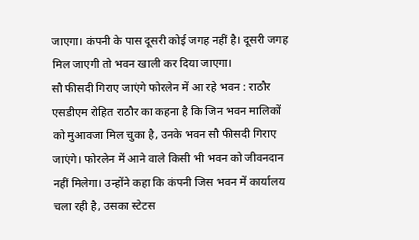जाएगा। कंपनी के पास दूसरी कोई जगह नहीं है। दूसरी जगह मिल जाएगी तो भवन खाली कर दिया जाएगा।
सौ फीसदी गिराए जाएंगे फोरलेन में आ रहे भवन : राठौर
एसडीएम रोहित राठौर का कहना है कि जिन भवन मालिकों को मुआवजा मिल चुका है, उनके भवन सौ फीसदी गिराए जाएंगे। फोरलेन में आने वाले किसी भी भवन को जीवनदान नहीं मिलेगा। उन्होंने कहा कि कंपनी जिस भवन में कार्यालय चला रही है, उसका स्टेटस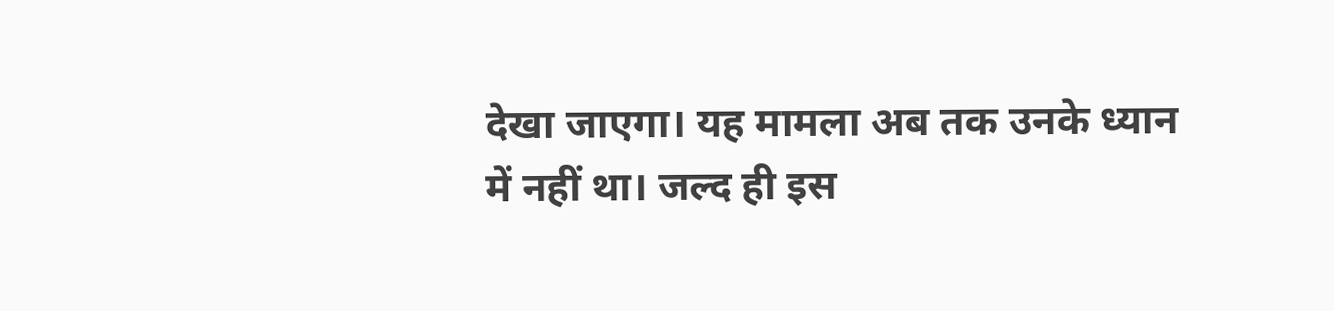देखा जाएगा। यह मामला अब तक उनके ध्यान में नहीं था। जल्द ही इस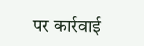पर कार्रवाई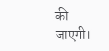की जाएगी।